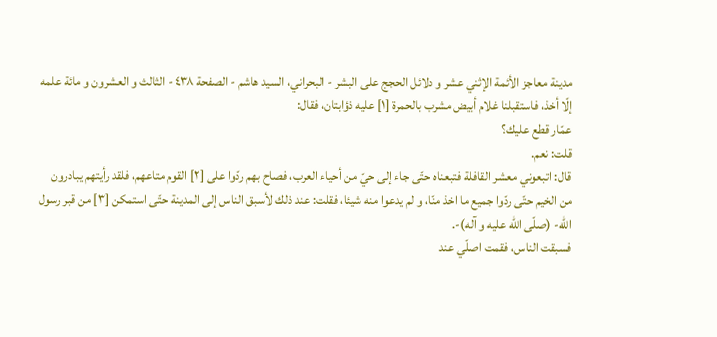مدينة معاجز الأئمة الإثني عشر و دلائل الحجج على البشر - البحراني، السيد هاشم - الصفحة ٤٣٨ - الثالث و العشرون و مائة علمه
إلّا أخذ، فاستقبلنا غلام أبيض مشرب بالحمرة [١] عليه ذؤابتان، فقال:
عمّار قطع عليك؟
قلت: نعم.
قال: اتبعوني معشر القافلة فتبعناه حتّى جاء إلى حيّ من أحياء العرب، فصاح بهم ردّوا على [٢] القوم متاعهم، فلقد رأيتهم يبادرون من الخيم حتّى ردّوا جميع ما اخذ منّا، و لم يدعوا منه شيئا، فقلت: عند ذلك لأسبق الناس إلى المدينة حتّى استمكن [٣] من قبر رسول اللّه- (صلّى اللّه عليه و آله)-.
فسبقت الناس، فقمت اصلّي عند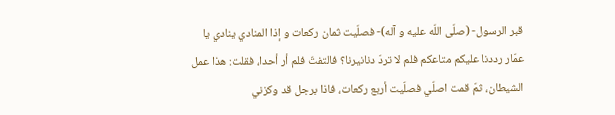قبر الرسول- (صلّى اللّه عليه و آله)- فصلّيت ثمان ركعات و إذا المنادي ينادي يا عمّار رددنا عليكم متاعكم فلم لا تردّ دنانيرنا؟ فالتفتّ فلم أر أحدا، فقلت: هذا عمل الشيطان، ثمّ قمت اصلّي فصلّيت أربع ركعات، فاذا برجل قد وكزني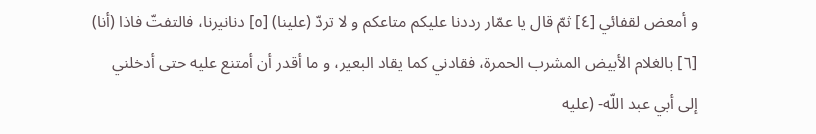و أمعض لقفائي [٤] ثمّ قال يا عمّار رددنا عليكم متاعكم و لا تردّ (علينا) [٥] دنانيرنا، فالتفتّ فاذا (أنا) [٦] بالغلام الأبيض المشرب الحمرة، فقادني كما يقاد البعير، و ما أقدر أن أمتنع عليه حتى أدخلني إلى أبي عبد اللّه- (عليه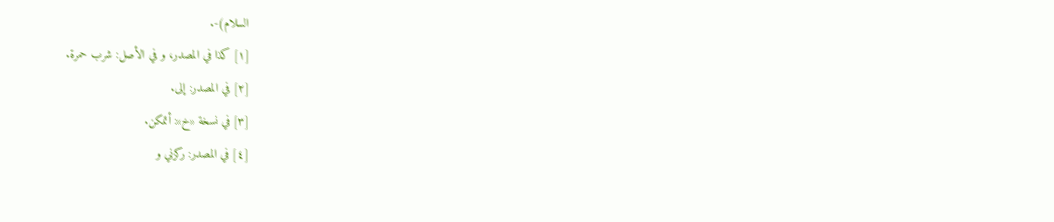السلام)-.
[١] كذا في المصدر، و في الأصل: شرب حمرة.
[٢] في المصدر: إلى.
[٣] في نسخة «خ»: أتمكن.
[٤] في المصدر: ركزني و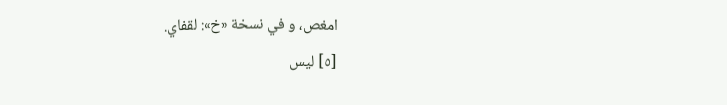امغص، و في نسخة «خ»: لقفاي.
[٥] ليس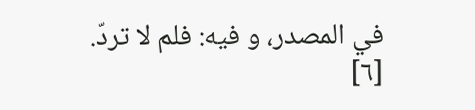في المصدر، و فيه: فلم لا تردّ.
[٦]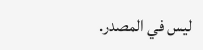ليس في المصدر.